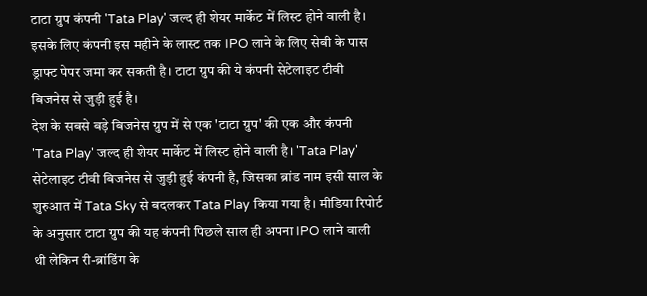टाटा ग्रुप कंपनी 'Tata Play' जल्द ही शेयर मार्केट में लिस्ट होने वाली है। इसके लिए कंपनी इस महीने के लास्ट तक IPO लाने के लिए सेबी के पास ड्राफ्ट पेपर जमा कर सकती है। टाटा ग्रुप की ये कंपनी सेटेलाइट टीवी बिजनेस से जुड़ी हुई है।
देश के सबसे बड़े बिजनेस ग्रुप में से एक 'टाटा ग्रुप' की एक और कंपनी 'Tata Play' जल्द ही शेयर मार्केट में लिस्ट होने वाली है। 'Tata Play' सेटेलाइट टीवी बिजनेस से जुड़ी हुई कंपनी है, जिसका ब्रांड नाम इसी साल के शुरुआत में Tata Sky से बदलकर Tata Play किया गया है। मीडिया रिपोर्ट के अनुसार टाटा ग्रुप की यह कंपनी पिछले साल ही अपना IPO लाने वाली थी लेकिन री-ब्रांडिंग के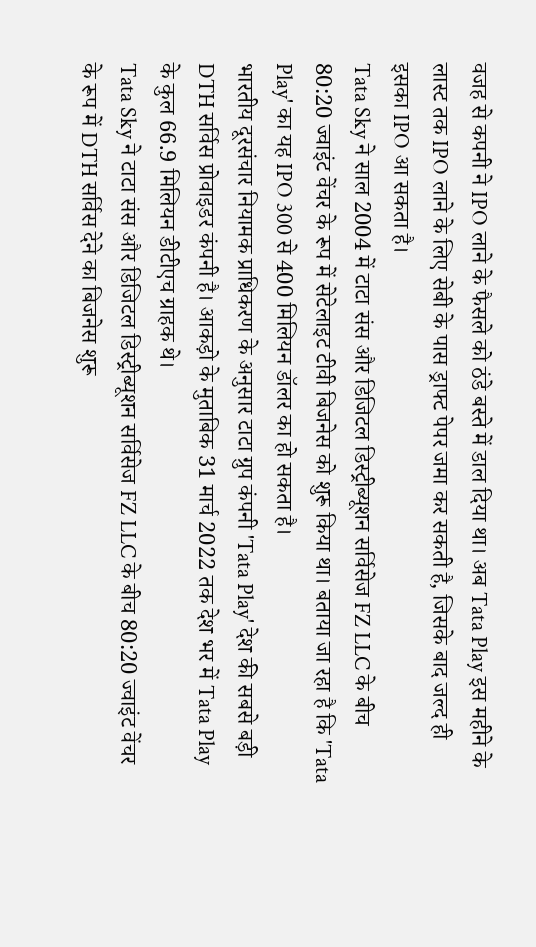वजह से कपनी ने IPO लाने के फैसले को ठंडे बस्ते में डाल दिया था। अब Tata Play इस महीने के लास्ट तक IPO लाने के लिए सेबी के पास ड्राफ्ट पेपर जमा कर सकती है, जिसके बाद जल्द ही इसका IPO आ सकता है।
Tata Sky ने साल 2004 में टाटा संस और डिजिटल डिस्ट्रीब्यूशन सर्विसेज FZ LLC के बीच 80:20 ज्वाइंट वेंचर के रूप में सेटेलाइट टीवी बिजनेस को शुरू किया था। बताया जा रहा है कि 'Tata Play' का यह IPO 300 से 400 मिलियन डॉलर का हो सकता है।
भारतीय दूरसंचार नियामक प्राधिकरण के अनुसार टाटा ग्रुप कंपनी 'Tata Play' देश की सबसे बड़ी DTH सर्विस प्रोवाइडर कंपनी है। आकड़ो के मुताबिक 31 मार्च 2022 तक देश भर में Tata Play के कुल 66.9 मिलियन डीटीएच ग्राहक थे।
Tata Sky ने टाटा संस और डिजिटल डिस्ट्रीब्यूशन सर्विसेज FZ LLC के बीच 80:20 ज्वाइंट वेंचर के रूप में DTH सर्विस देने का बिजनेस शुरू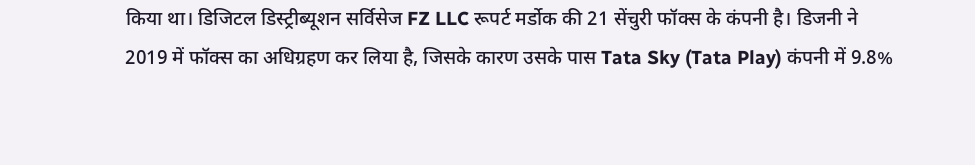किया था। डिजिटल डिस्ट्रीब्यूशन सर्विसेज FZ LLC रूपर्ट मर्डोक की 21 सेंचुरी फॉक्स के कंपनी है। डिजनी ने 2019 में फॉक्स का अधिग्रहण कर लिया है, जिसके कारण उसके पास Tata Sky (Tata Play) कंपनी में 9.8%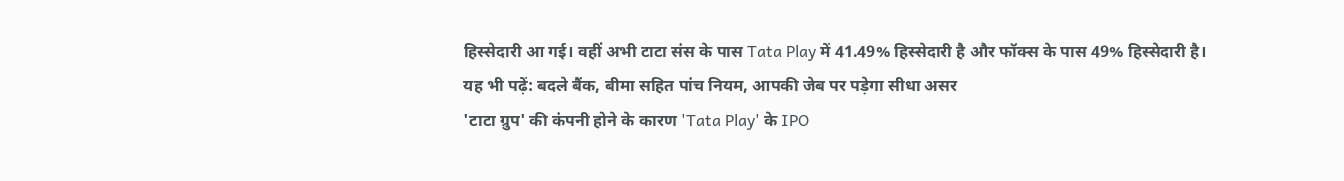हिस्सेदारी आ गई। वहीं अभी टाटा संस के पास Tata Play में 41.49% हिस्सेदारी है और फॉक्स के पास 49% हिस्सेदारी है।
यह भी पढ़ें: बदले बैंक, बीमा सहित पांच नियम, आपकी जेब पर पड़ेगा सीधा असर
'टाटा ग्रुप' की कंपनी होने के कारण 'Tata Play' के IPO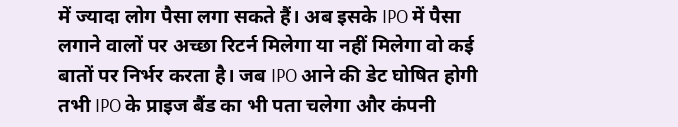में ज्यादा लोग पैसा लगा सकते हैं। अब इसके IPO में पैसा लगाने वालों पर अच्छा रिटर्न मिलेगा या नहीं मिलेगा वो कई बातों पर निर्भर करता है। जब IPO आने की डेट घोषित होगी तभी IPO के प्राइज बैंड का भी पता चलेगा और कंपनी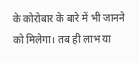के कोरोबार के बारे में भी जानने को मिलेगा। तब ही लाभ या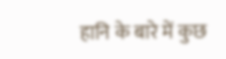हानि के बारे में कुछ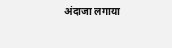अंदाजा लगाया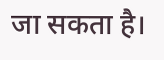जा सकता है।